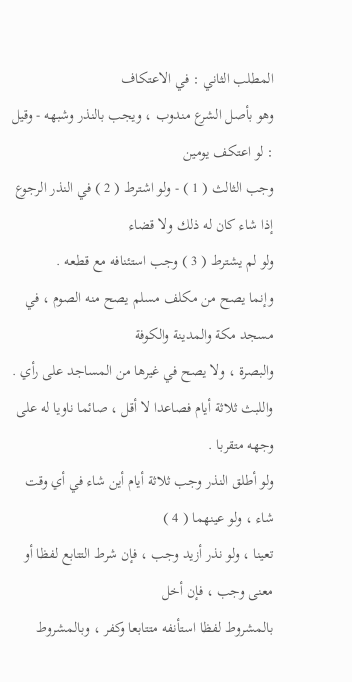المطلب الثاني : في الاعتكاف
وهو بأصل الشرع مندوب ، ويجب بالنذر وشبهه - وقيل : لو اعتكف يومين
وجب الثالث ( 1 ) - ولو اشترط ( 2 ) في النذر الرجوع إذا شاء كان له ذلك ولا قضاء
ولو لم يشترط ( 3 ) وجب استئنافه مع قطعه .
وإنما يصح من مكلف مسلم يصح منه الصوم ، في مسجد مكة والمدينة والكوفة
والبصرة ، ولا يصح في غيرها من المساجد على رأي .
واللبث ثلاثة أيام فصاعدا لا أقل ، صائما ناويا له على وجهه متقربا .
ولو أطلق النذر وجب ثلاثة أيام أين شاء في أي وقت شاء ، ولو عينهما ( 4 )
تعينا ، ولو نذر أزيد وجب ، فإن شرط التتابع لفظا أو معنى وجب ، فإن أخل
بالمشروط لفظا استأنفه متتابعا وكفر ، وبالمشروط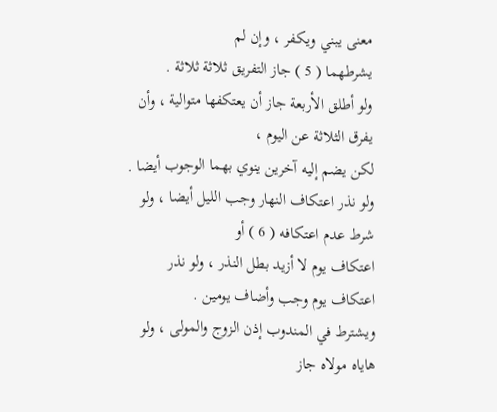معنى يبني ويكفر ، وإن لم
يشرطهما ( 5 ) جاز التفريق ثلاثة ثلاثة .
ولو أطلق الأربعة جاز أن يعتكفها متوالية ، وأن يفرق الثلاثة عن اليوم ،
لكن يضم إليه آخرين ينوي بهما الوجوب أيضا .
ولو نذر اعتكاف النهار وجب الليل أيضا ، ولو شرط عدم اعتكافه ( 6 ) أو
اعتكاف يوم لا أزيد بطل النذر ، ولو نذر اعتكاف يوم وجب وأضاف يومين .
ويشترط في المندوب إذن الزوج والمولى ، ولو هاياه مولاه جاز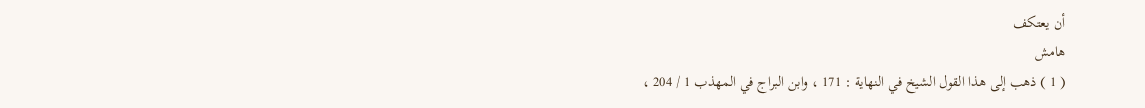أن يعتكف
هامش
( 1 ) ذهب إلى هذا القول الشيخ في النهاية : 171 ، وابن البراج في المهذب 1 / 204 ،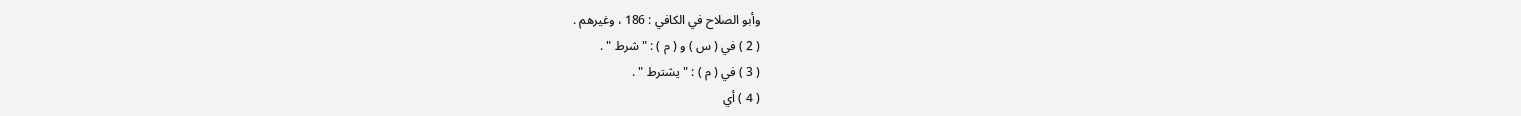وأبو الصلاح في الكافي : 186 ، وغيرهم .
( 2 ) في ( س ) و ( م ) : " شرط " .
( 3 ) في ( م ) : " يشترط " .
( 4 ) أي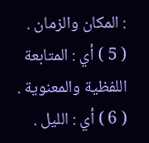: المكان والزمان .
( 5 ) أي : المتابعة اللفظية والمعنوية .
( 6 ) أي : الليل .